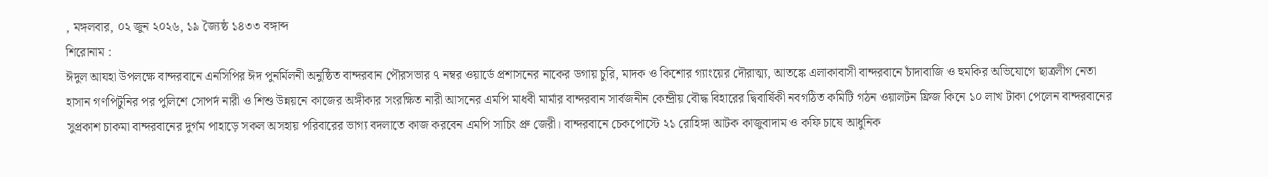, মঙ্গলবার, ০২ জুন ২০২৬, ১৯ জ্যৈষ্ঠ ১৪৩৩ বঙ্গাব্দ
শিরোনাম :
ঈদুল আযহা উপলক্ষে বান্দরবানে এনসিপির ঈদ পুনর্মিলনী অনুষ্ঠিত বান্দরবান পৌরসভার ৭ নম্বর ওয়ার্ডে প্রশাসনের নাকের ডগায় চুরি, মাদক ও কিশোর গ্যাংয়ের দৌরাত্ম্য, আতঙ্কে এলাকাবাসী বান্দরবানে চাঁদাবাজি ও হুমকির অভিযোগে ছাত্রলীগ নেতা হাসান গণপিটুনির পর পুলিশে সোপর্দ নারী ও শিশু উন্নয়নে কাজের অঙ্গীকার সংরক্ষিত নারী আসনের এমপি মাধবী মার্মার বান্দরবান সার্বজনীন কেন্দ্রীয় বৌদ্ধ বিহারের দ্বিবার্ষিকী নবগঠিত কমিটি গঠন ওয়ালটন ফ্রিজ কিনে ১০ লাখ টাকা পেলেন বান্দরবানের সুপ্রকাশ চাকমা বান্দরবানের দুর্গম পাহাড়ে সকল অসহায় পরিবারের ভাগ্য বদলাতে কাজ করবেন এমপি সাচিং প্রু জেরী। বান্দরবানে চেকপোস্টে ২১ রোহিঙ্গা আটক কাজুবাদাম ও কফি চাষে আধুনিক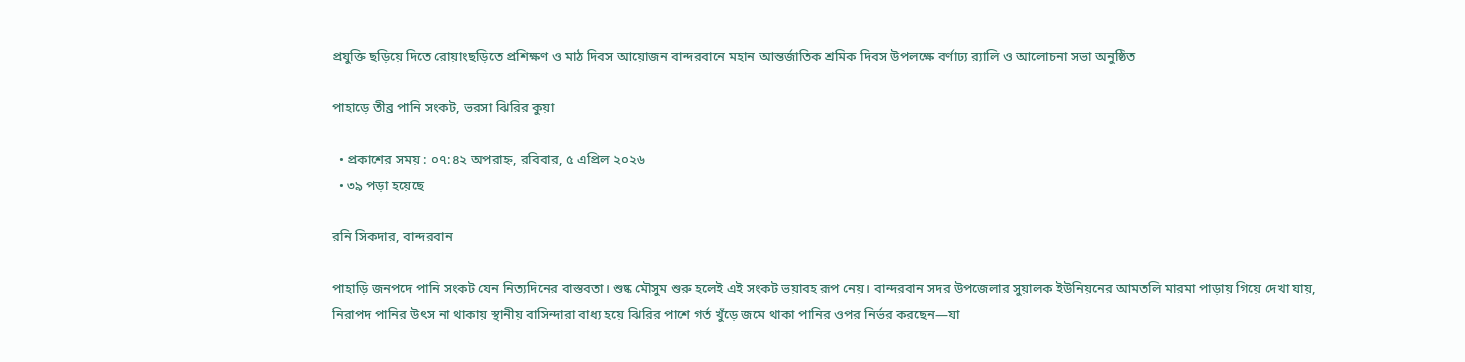প্রযুক্তি ছড়িয়ে দিতে রোয়াংছড়িতে প্রশিক্ষণ ও মাঠ দিবস আয়োজন বান্দরবানে মহান আন্তর্জাতিক শ্রমিক দিবস উপলক্ষে বর্ণাঢ্য র‍্যালি ও আলোচনা সভা অনুষ্ঠিত

পাহাড়ে তীব্র পানি সংকট, ভরসা ঝিরির কুয়া

  • প্রকাশের সময় : ০৭:৪২ অপরাহ্ন, রবিবার, ৫ এপ্রিল ২০২৬
  • ৩৯ পড়া হয়েছে

রনি সিকদার, বান্দরবান

পাহাড়ি জনপদে পানি সংকট যেন নিত্যদিনের বাস্তবতা। শুষ্ক মৌসুম শুরু হলেই এই সংকট ভয়াবহ রূপ নেয়। বান্দরবান সদর উপজেলার সুয়ালক ইউনিয়নের আমতলি মারমা পাড়ায় গিয়ে দেখা যায়, নিরাপদ পানির উৎস না থাকায় স্থানীয় বাসিন্দারা বাধ্য হয়ে ঝিরির পাশে গর্ত খুঁড়ে জমে থাকা পানির ওপর নির্ভর করছেন—যা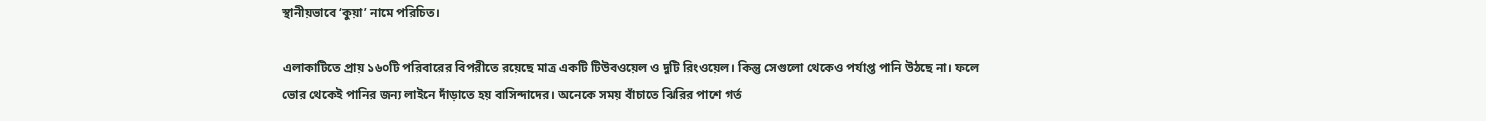স্থানীয়ভাবে ‘কুয়া’ নামে পরিচিত।

এলাকাটিতে প্রায় ১৬০টি পরিবারের বিপরীতে রয়েছে মাত্র একটি টিউবওয়েল ও দুটি রিংওয়েল। কিন্তু সেগুলো থেকেও পর্যাপ্ত পানি উঠছে না। ফলে ভোর থেকেই পানির জন্য লাইনে দাঁড়াতে হয় বাসিন্দাদের। অনেকে সময় বাঁচাতে ঝিরির পাশে গর্ত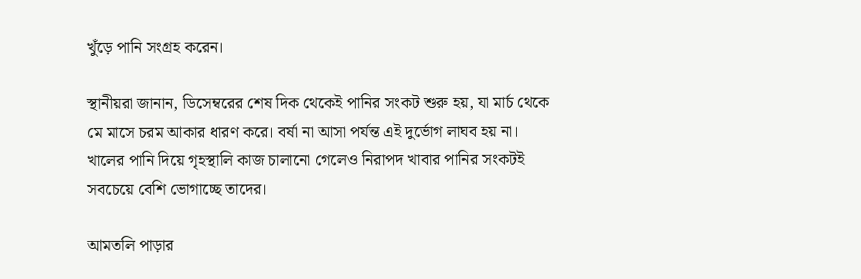খুঁড়ে পানি সংগ্রহ করেন।

স্থানীয়রা জানান, ডিসেম্বরের শেষ দিক থেকেই পানির সংকট শুরু হয়, যা মার্চ থেকে মে মাসে চরম আকার ধারণ করে। বর্ষা না আসা পর্যন্ত এই দুর্ভোগ লাঘব হয় না। খালের পানি দিয়ে গৃহস্থালি কাজ চালানো গেলেও নিরাপদ খাবার পানির সংকটই সবচেয়ে বেশি ভোগাচ্ছে তাদের।

আমতলি পাড়ার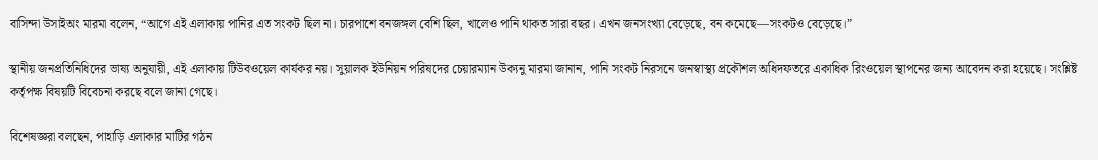বাসিন্দা উসাইঅং মারমা বলেন, “আগে এই এলাকায় পানির এত সংকট ছিল না। চারপাশে বনজঙ্গল বেশি ছিল, খালেও পানি থাকত সারা বছর। এখন জনসংখ্যা বেড়েছে, বন কমেছে—সংকটও বেড়েছে।”

স্থানীয় জনপ্রতিনিধিদের ভাষ্য অনুযায়ী, এই এলাকায় টিউবওয়েল কার্যকর নয়। সুয়ালক ইউনিয়ন পরিষদের চেয়ারম্যান উক্যনু মারমা জানান, পানি সংকট নিরসনে জনস্বাস্থ্য প্রকৌশল অধিদফতরে একাধিক রিংওয়েল স্থাপনের জন্য আবেদন করা হয়েছে। সংশ্লিষ্ট কর্তৃপক্ষ বিষয়টি বিবেচনা করছে বলে জানা গেছে।

বিশেষজ্ঞরা বলছেন, পাহাড়ি এলাকার মাটির গঠন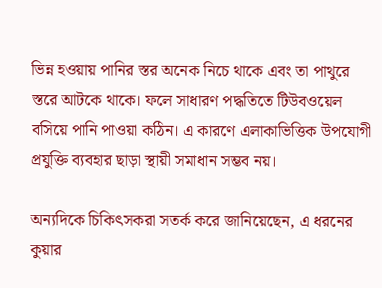ভিন্ন হওয়ায় পানির স্তর অনেক নিচে থাকে এবং তা পাথুরে স্তরে আটকে থাকে। ফলে সাধারণ পদ্ধতিতে টিউবওয়েল বসিয়ে পানি পাওয়া কঠিন। এ কারণে এলাকাভিত্তিক উপযোগী প্রযুক্তি ব্যবহার ছাড়া স্থায়ী সমাধান সম্ভব নয়।

অন্যদিকে চিকিৎসকরা সতর্ক করে জানিয়েছেন, এ ধরনের কুয়ার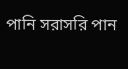পানি সরাসরি পান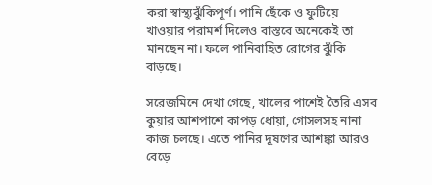করা স্বাস্থ্যঝুঁকিপূর্ণ। পানি ছেঁকে ও ফুটিয়ে খাওয়ার পরামর্শ দিলেও বাস্তবে অনেকেই তা মানছেন না। ফলে পানিবাহিত রোগের ঝুঁকি বাড়ছে।

সরেজমিনে দেখা গেছে, খালের পাশেই তৈরি এসব কুয়ার আশপাশে কাপড় ধোয়া, গোসলসহ নানা কাজ চলছে। এতে পানির দূষণের আশঙ্কা আরও বেড়ে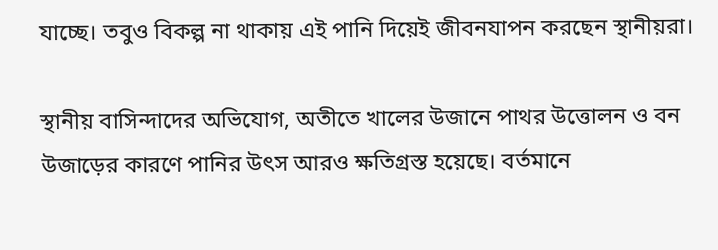যাচ্ছে। তবুও বিকল্প না থাকায় এই পানি দিয়েই জীবনযাপন করছেন স্থানীয়রা।

স্থানীয় বাসিন্দাদের অভিযোগ, অতীতে খালের উজানে পাথর উত্তোলন ও বন উজাড়ের কারণে পানির উৎস আরও ক্ষতিগ্রস্ত হয়েছে। বর্তমানে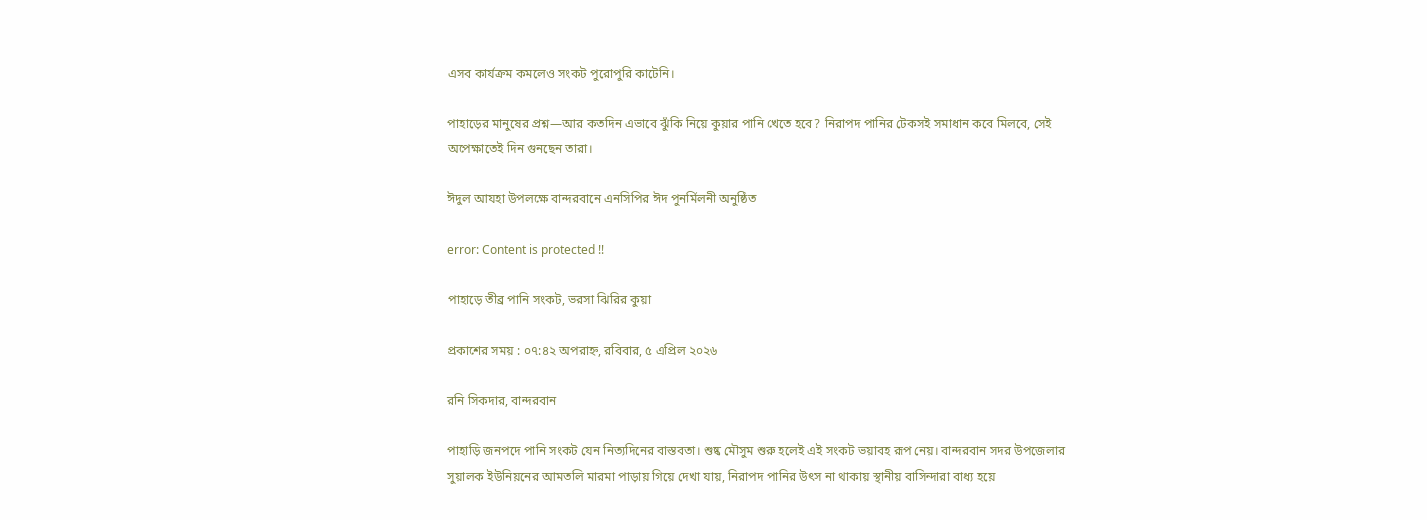এসব কার্যক্রম কমলেও সংকট পুরোপুরি কাটেনি।

পাহাড়ের মানুষের প্রশ্ন—আর কতদিন এভাবে ঝুঁকি নিয়ে কুয়ার পানি খেতে হবে? নিরাপদ পানির টেকসই সমাধান কবে মিলবে, সেই অপেক্ষাতেই দিন গুনছেন তারা।

ঈদুল আযহা উপলক্ষে বান্দরবানে এনসিপির ঈদ পুনর্মিলনী অনুষ্ঠিত

error: Content is protected !!

পাহাড়ে তীব্র পানি সংকট, ভরসা ঝিরির কুয়া

প্রকাশের সময় : ০৭:৪২ অপরাহ্ন, রবিবার, ৫ এপ্রিল ২০২৬

রনি সিকদার, বান্দরবান

পাহাড়ি জনপদে পানি সংকট যেন নিত্যদিনের বাস্তবতা। শুষ্ক মৌসুম শুরু হলেই এই সংকট ভয়াবহ রূপ নেয়। বান্দরবান সদর উপজেলার সুয়ালক ইউনিয়নের আমতলি মারমা পাড়ায় গিয়ে দেখা যায়, নিরাপদ পানির উৎস না থাকায় স্থানীয় বাসিন্দারা বাধ্য হয়ে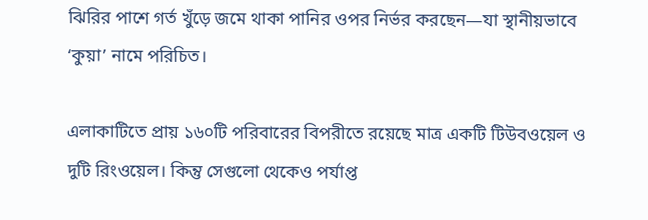ঝিরির পাশে গর্ত খুঁড়ে জমে থাকা পানির ওপর নির্ভর করছেন—যা স্থানীয়ভাবে ‘কুয়া’ নামে পরিচিত।

এলাকাটিতে প্রায় ১৬০টি পরিবারের বিপরীতে রয়েছে মাত্র একটি টিউবওয়েল ও দুটি রিংওয়েল। কিন্তু সেগুলো থেকেও পর্যাপ্ত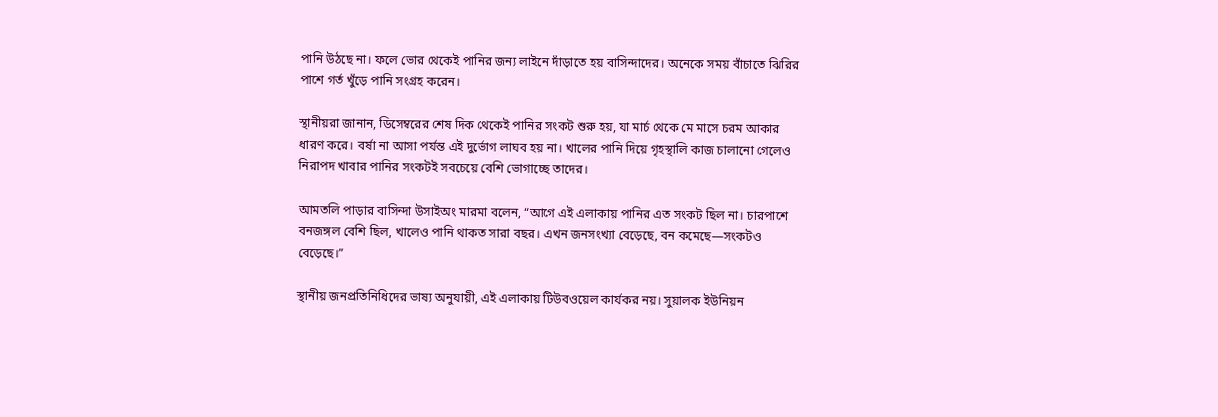পানি উঠছে না। ফলে ভোর থেকেই পানির জন্য লাইনে দাঁড়াতে হয় বাসিন্দাদের। অনেকে সময় বাঁচাতে ঝিরির পাশে গর্ত খুঁড়ে পানি সংগ্রহ করেন।

স্থানীয়রা জানান, ডিসেম্বরের শেষ দিক থেকেই পানির সংকট শুরু হয়, যা মার্চ থেকে মে মাসে চরম আকার ধারণ করে। বর্ষা না আসা পর্যন্ত এই দুর্ভোগ লাঘব হয় না। খালের পানি দিয়ে গৃহস্থালি কাজ চালানো গেলেও নিরাপদ খাবার পানির সংকটই সবচেয়ে বেশি ভোগাচ্ছে তাদের।

আমতলি পাড়ার বাসিন্দা উসাইঅং মারমা বলেন, “আগে এই এলাকায় পানির এত সংকট ছিল না। চারপাশে বনজঙ্গল বেশি ছিল, খালেও পানি থাকত সারা বছর। এখন জনসংখ্যা বেড়েছে, বন কমেছে—সংকটও বেড়েছে।”

স্থানীয় জনপ্রতিনিধিদের ভাষ্য অনুযায়ী, এই এলাকায় টিউবওয়েল কার্যকর নয়। সুয়ালক ইউনিয়ন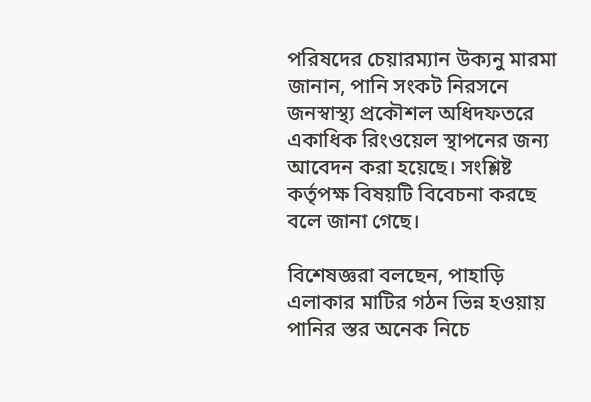পরিষদের চেয়ারম্যান উক্যনু মারমা জানান, পানি সংকট নিরসনে জনস্বাস্থ্য প্রকৌশল অধিদফতরে একাধিক রিংওয়েল স্থাপনের জন্য আবেদন করা হয়েছে। সংশ্লিষ্ট কর্তৃপক্ষ বিষয়টি বিবেচনা করছে বলে জানা গেছে।

বিশেষজ্ঞরা বলছেন, পাহাড়ি এলাকার মাটির গঠন ভিন্ন হওয়ায় পানির স্তর অনেক নিচে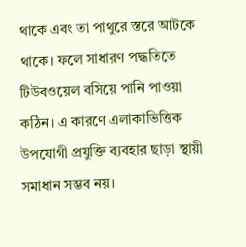থাকে এবং তা পাথুরে স্তরে আটকে থাকে। ফলে সাধারণ পদ্ধতিতে টিউবওয়েল বসিয়ে পানি পাওয়া কঠিন। এ কারণে এলাকাভিত্তিক উপযোগী প্রযুক্তি ব্যবহার ছাড়া স্থায়ী সমাধান সম্ভব নয়।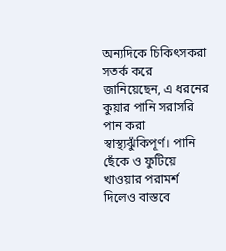অন্যদিকে চিকিৎসকরা সতর্ক করে জানিয়েছেন, এ ধরনের কুয়ার পানি সরাসরি পান করা স্বাস্থ্যঝুঁকিপূর্ণ। পানি ছেঁকে ও ফুটিয়ে খাওয়ার পরামর্শ দিলেও বাস্তবে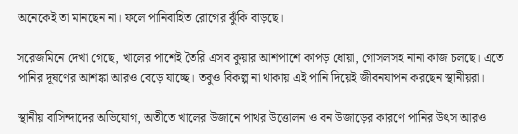অনেকেই তা মানছেন না। ফলে পানিবাহিত রোগের ঝুঁকি বাড়ছে।

সরেজমিনে দেখা গেছে, খালের পাশেই তৈরি এসব কুয়ার আশপাশে কাপড় ধোয়া, গোসলসহ নানা কাজ চলছে। এতে পানির দূষণের আশঙ্কা আরও বেড়ে যাচ্ছে। তবুও বিকল্প না থাকায় এই পানি দিয়েই জীবনযাপন করছেন স্থানীয়রা।

স্থানীয় বাসিন্দাদের অভিযোগ, অতীতে খালের উজানে পাথর উত্তোলন ও বন উজাড়ের কারণে পানির উৎস আরও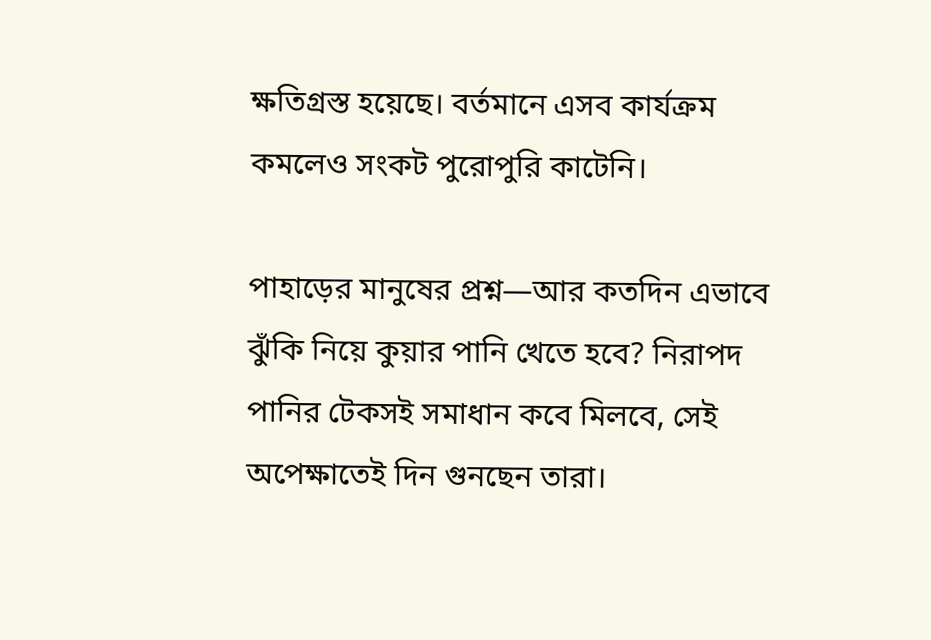ক্ষতিগ্রস্ত হয়েছে। বর্তমানে এসব কার্যক্রম কমলেও সংকট পুরোপুরি কাটেনি।

পাহাড়ের মানুষের প্রশ্ন—আর কতদিন এভাবে ঝুঁকি নিয়ে কুয়ার পানি খেতে হবে? নিরাপদ পানির টেকসই সমাধান কবে মিলবে, সেই অপেক্ষাতেই দিন গুনছেন তারা।